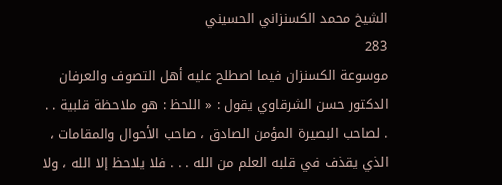الشيخ محمد الكسنزاني الحسيني
283
موسوعة الكسنزان فيما اصطلح عليه أهل التصوف والعرفان
الدكتور حسن الشرقاوي يقول : « اللحظ : هو ملاحظة قلبية . . . لصاحب البصيرة المؤمن الصادق ، صاحب الأحوال والمقامات ، الذي يقذف في قلبه العلم من الله . . . فلا يلاحظ إلا الله ، ولا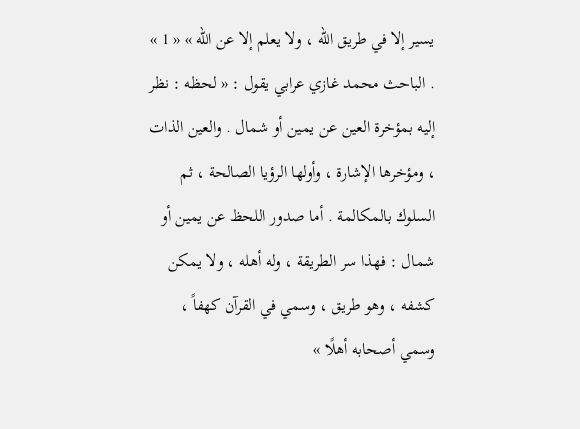يسير إلا في طريق الله ، ولا يعلم إلا عن الله » « 1 » . الباحث محمد غازي عرابي يقول : « لحظه : نظر إليه بمؤخرة العين عن يمين أو شمال . والعين الذات ، ومؤخرها الإشارة ، وأولها الرؤيا الصالحة ، ثم السلوك بالمكالمة . أما صدور اللحظ عن يمين أو شمال : فهذا سر الطريقة ، وله أهله ، ولا يمكن كشفه ، وهو طريق ، وسمي في القرآن كهفاً ، وسمي أصحابه أهلًا »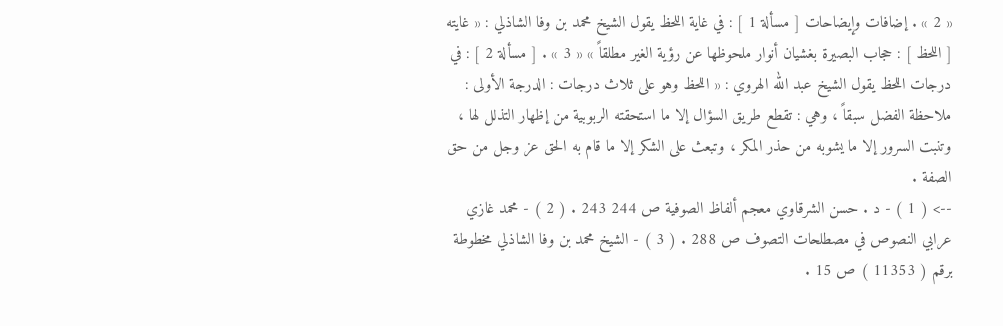« 2 » . إضافات وإيضاحات [ مسألة 1 ] : في غاية اللحظ يقول الشيخ محمد بن وفا الشاذلي : « غايته [ اللحظ ] : حجاب البصيرة بغشيان أنوار ملحوظها عن رؤية الغير مطلقاً » « 3 » . [ مسألة 2 ] : في درجات اللحظ يقول الشيخ عبد الله الهروي : « اللحظ وهو على ثلاث درجات : الدرجة الأولى : ملاحظة الفضل سبقاً ، وهي : تقطع طريق السؤال إلا ما استحقته الربوبية من إظهار التذلل لها ، وتنبت السرور إلا ما يشوبه من حذر المكر ، وتبعث على الشكر إلا ما قام به الحق عز وجل من حق الصفة .
--> ( 1 ) - د . حسن الشرقاوي معجم ألفاظ الصوفية ص 244 243 . ( 2 ) - محمد غازي عرابي النصوص في مصطلحات التصوف ص 288 . ( 3 ) - الشيخ محمد بن وفا الشاذلي مخطوطة برقم ( 11353 ) ص 15 .